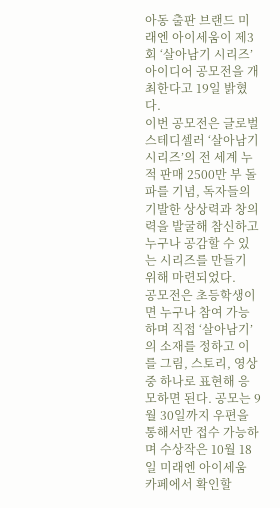아동 출판 브랜드 미래엔 아이세움이 제3회 ‘살아남기 시리즈’ 아이디어 공모전을 개최한다고 19일 밝혔다.
이번 공모전은 글로벌 스테디셀러 ‘살아남기 시리즈’의 전 세계 누적 판매 2500만 부 돌파를 기념, 독자들의 기발한 상상력과 창의력을 발굴해 참신하고 누구나 공감할 수 있는 시리즈를 만들기 위해 마련되었다.
공모전은 초등학생이면 누구나 참여 가능하며 직접 ‘살아남기’의 소재를 정하고 이를 그림, 스토리, 영상 중 하나로 표현해 응모하면 된다. 공모는 9월 30일까지 우편을 통해서만 접수 가능하며 수상작은 10월 18일 미래엔 아이세움 카페에서 확인할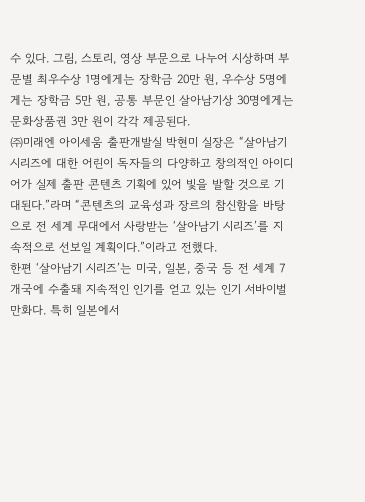수 있다. 그림, 스토리, 영상 부문으로 나누어 시상하며 부문별 최우수상 1명에게는 장학금 20만 원, 우수상 5명에게는 장학금 5만 원, 공통 부문인 살아남기상 30명에게는 문화상품권 3만 원이 각각 제공된다.
㈜미래엔 아이세움 출판개발실 박현미 실장은 “살아남기 시리즈에 대한 어린이 독자들의 다양하고 창의적인 아이디어가 실제 출판 콘텐츠 기획에 있어 빛을 발할 것으로 기대된다.”라며 “콘텐츠의 교육성과 장르의 참신함을 바탕으로 전 세계 무대에서 사랑받는 ‘살아남기 시리즈’를 지속적으로 선보일 계획이다.”이라고 전했다.
한편 ‘살아남기 시리즈’는 미국, 일본, 중국 등 전 세계 7 개국에 수출돼 지속적인 인기를 얻고 있는 인기 서바이벌 만화다. 특히 일본에서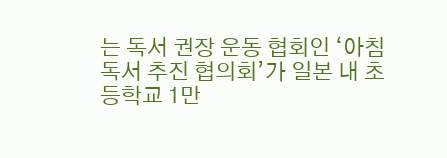는 독서 권장 운동 협회인 ‘아침독서 추진 협의회’가 일본 내 초등학교 1만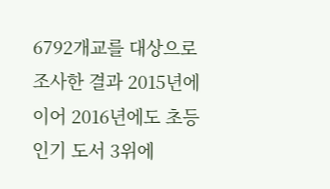6792개교를 대상으로 조사한 결과 2015년에 이어 2016년에도 초등 인기 도서 3위에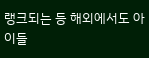랭크되는 등 해외에서도 아이들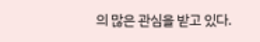의 많은 관심을 받고 있다.